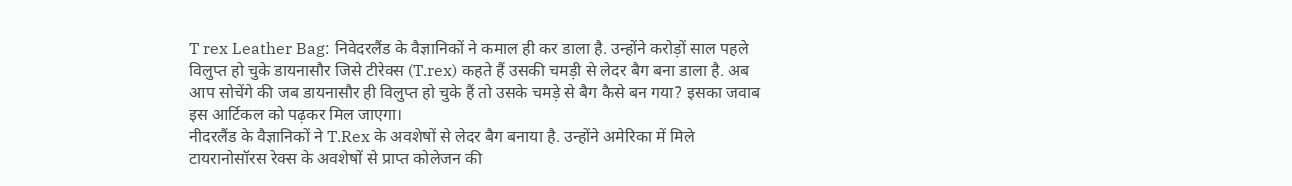T rex Leather Bag: निवेदरलैंड के वैज्ञानिकों ने कमाल ही कर डाला है. उन्होंने करोड़ों साल पहले विलुप्त हो चुके डायनासौर जिसे टीरेक्स (T.rex) कहते हैं उसकी चमड़ी से लेदर बैग बना डाला है. अब आप सोचेंगे की जब डायनासौर ही विलुप्त हो चुके हैं तो उसके चमड़े से बैग कैसे बन गया? इसका जवाब इस आर्टिकल को पढ़कर मिल जाएगा।
नीदरलैंड के वैज्ञानिकों ने T.Rex के अवशेषों से लेदर बैग बनाया है. उन्होंने अमेरिका में मिले टायरानोसॉरस रेक्स के अवशेषों से प्राप्त कोलेजन की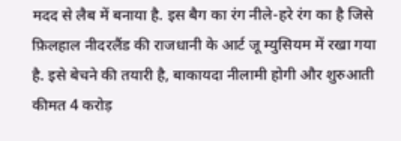मदद से लैब में बनाया है. इस बैग का रंग नीले-हरे रंग का है जिसे फ़िलहाल नीदरलैंड की राजधानी के आर्ट जू म्युसियम में रखा गया है. इसे बेचने की तयारी है, बाकायदा नीलामी होगी और शुरुआती कीमत 4 करोड़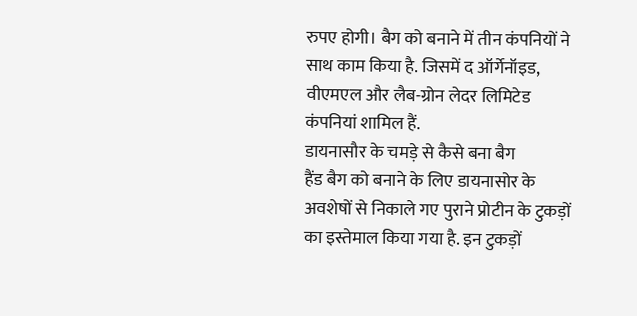रुपए होगी। बैग को बनाने में तीन कंपनियों ने साथ काम किया है. जिसमें द ऑर्गेनॉइड, वीएमएल और लैब-ग्रोन लेदर लिमिटेड कंपनियां शामिल हैं.
डायनासौर के चमड़े से कैसे बना बैग
हैंड बैग को बनाने के लिए डायनासोर के अवशेषों से निकाले गए पुराने प्रोटीन के टुकड़ों का इस्तेमाल किया गया है. इन टुकड़ों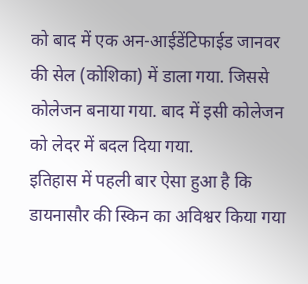को बाद में एक अन-आईडेंटिफाईड जानवर की सेल (कोशिका) में डाला गया. जिससे कोलेजन बनाया गया. बाद में इसी कोलेजन को लेदर में बदल दिया गया.
इतिहास में पहली बार ऐसा हुआ है कि डायनासौर की स्किन का अविश्वर किया गया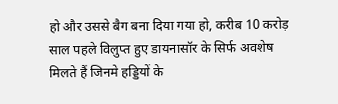हो और उससे बैग बना दिया गया हो, करीब 10 करोड़ साल पहले विलुप्त हुए डायनासॉर के सिर्फ अवशेष मिलते हैं जिनमे हड्डियों के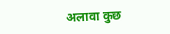अलावा कुछ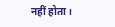नहीं होता।